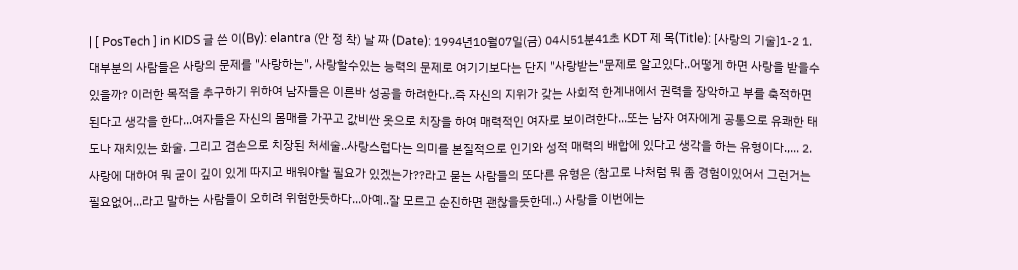| [ PosTech ] in KIDS 글 쓴 이(By): elantra (안 정 착) 날 짜 (Date): 1994년10월07일(금) 04시51분41초 KDT 제 목(Title): [사랑의 기술]1-2 1. 대부분의 사람들은 사랑의 문제를 "사랑하는", 사랑할수있는 능력의 문제로 여기기보다는 단지 "사랑받는"문제로 알고있다..어떻게 하면 사랑을 받을수있을까? 이러한 목적을 추구하기 위하여 남자들은 이른바 성공을 하려한다..즉 자신의 지위가 갖는 사회적 한계내에서 권력을 장악하고 부를 축적하면 된다고 생각을 한다...여자들은 자신의 몸매를 가꾸고 값비싼 옷으로 치장을 하여 매력적인 여자로 보이려한다...또는 남자 여자에게 공통으로 유쾌한 태도나 재치있는 화술. 그리고 겸손으로 치장된 처세술..사랑스럽다는 의미를 본질적으로 인기와 성적 매력의 배합에 있다고 생각을 하는 유형이다.,... 2. 사랑에 대하여 뭐 굳이 깊이 있게 따지고 배워야할 필요가 있겠는가??라고 묻는 사람들의 또다른 유형은 (참고로 나처럼 뭐 좀 경험이있어서 그런거는 필요없어...라고 말하는 사람들이 오히려 위험한듯하다...아예..잘 모르고 순진하면 괜찮을듯한데..) 사랑을 이번에는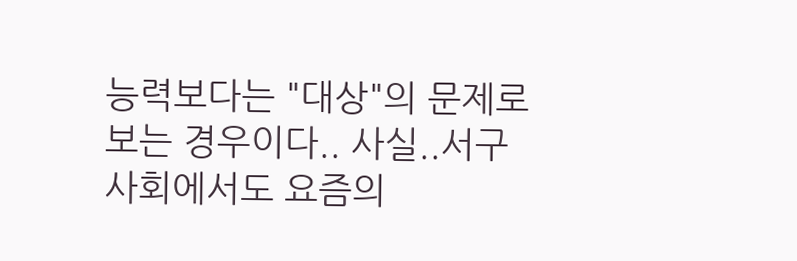능력보다는 "대상"의 문제로 보는 경우이다.. 사실..서구사회에서도 요즘의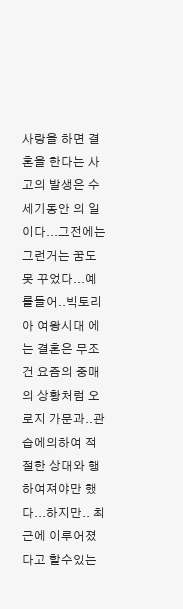사랑을 하면 결혼을 한다는 사고의 발생은 수세기동안 의 일이다...그전에는 그런거는 꿈도 못 꾸었다...예를들어..빅토리아 여왕시대 에는 결혼은 무조건 요즘의 중매의 상황처럼 오로지 가문과..관습에의하여 적절한 상대와 행하여져야만 했다...하지만.. 최근에 이루어졌다고 할수있는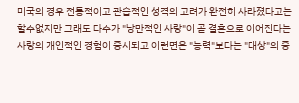미국의 경우 전통적이고 관습적인 성격의 고려가 완전히 사라졌다고는 할수없지만 그래도 다수가 "낭만적인 사랑"이 곧 결혼으로 이어진다는 사랑의 개인적인 경험이 중시되고 이런면은 "능력"보다는 "대상"의 중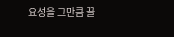요성을 그만큼 끌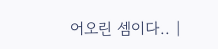어오린 셈이다.. |